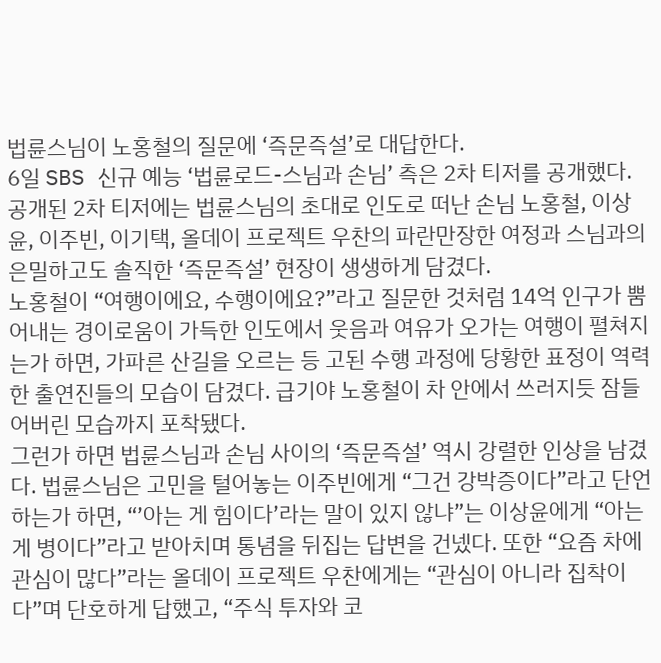법륜스님이 노홍철의 질문에 ‘즉문즉설’로 대답한다.
6일 SBS 신규 예능 ‘법륜로드-스님과 손님’ 측은 2차 티저를 공개했다. 공개된 2차 티저에는 법륜스님의 초대로 인도로 떠난 손님 노홍철, 이상윤, 이주빈, 이기택, 올데이 프로젝트 우찬의 파란만장한 여정과 스님과의 은밀하고도 솔직한 ‘즉문즉설’ 현장이 생생하게 담겼다.
노홍철이 “여행이에요, 수행이에요?”라고 질문한 것처럼 14억 인구가 뿜어내는 경이로움이 가득한 인도에서 웃음과 여유가 오가는 여행이 펼쳐지는가 하면, 가파른 산길을 오르는 등 고된 수행 과정에 당황한 표정이 역력한 출연진들의 모습이 담겼다. 급기야 노홍철이 차 안에서 쓰러지듯 잠들어버린 모습까지 포착됐다.
그런가 하면 법륜스님과 손님 사이의 ‘즉문즉설’ 역시 강렬한 인상을 남겼다. 법륜스님은 고민을 털어놓는 이주빈에게 “그건 강박증이다”라고 단언하는가 하면, “’아는 게 힘이다’라는 말이 있지 않냐”는 이상윤에게 “아는 게 병이다”라고 받아치며 통념을 뒤집는 답변을 건넸다. 또한 “요즘 차에 관심이 많다”라는 올데이 프로젝트 우찬에게는 “관심이 아니라 집착이다”며 단호하게 답했고, “주식 투자와 코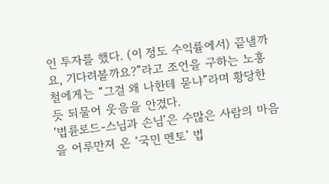인 투자를 했다. (이 정도 수익률에서) 끝낼까요, 기다려볼까요?”라고 조언을 구하는 노홍철에게는 “그걸 왜 나한테 묻냐”라며 황당한 듯 되물어 웃음을 안겼다.
‘법륜로드-스님과 손님’은 수많은 사람의 마음을 어루만져 온 ‘국민 멘토’ 법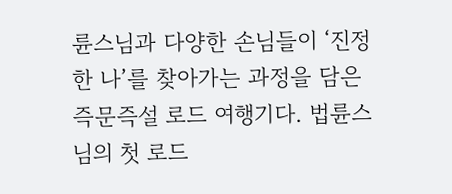륜스님과 다양한 손님들이 ‘진정한 나’를 찾아가는 과정을 담은 즉문즉설 로드 여행기다. 법륜스님의 첫 로드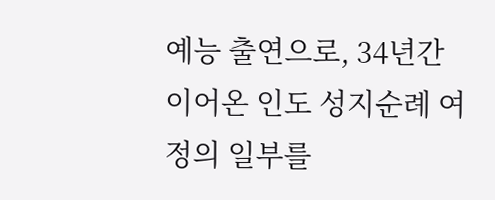예능 출연으로, 34년간 이어온 인도 성지순례 여정의 일부를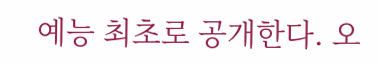예능 최초로 공개한다. 오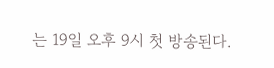는 19일 오후 9시 첫 방송된다.